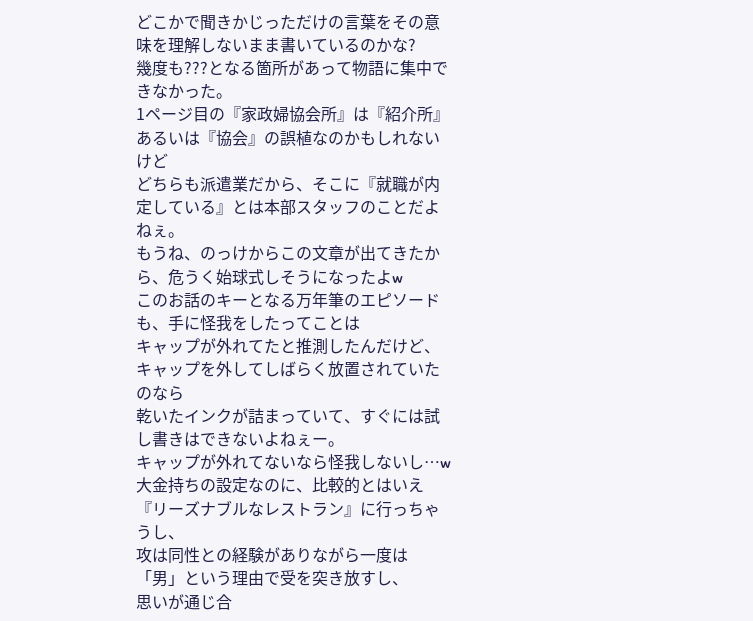どこかで聞きかじっただけの言葉をその意味を理解しないまま書いているのかな?
幾度も???となる箇所があって物語に集中できなかった。
1ページ目の『家政婦協会所』は『紹介所』あるいは『協会』の誤植なのかもしれないけど
どちらも派遣業だから、そこに『就職が内定している』とは本部スタッフのことだよねぇ。
もうね、のっけからこの文章が出てきたから、危うく始球式しそうになったよw
このお話のキーとなる万年筆のエピソードも、手に怪我をしたってことは
キャップが外れてたと推測したんだけど、キャップを外してしばらく放置されていたのなら
乾いたインクが詰まっていて、すぐには試し書きはできないよねぇー。
キャップが外れてないなら怪我しないし…w
大金持ちの設定なのに、比較的とはいえ『リーズナブルなレストラン』に行っちゃうし、
攻は同性との経験がありながら一度は「男」という理由で受を突き放すし、
思いが通じ合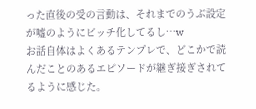った直後の受の言動は、それまでのうぶ設定が嘘のようにビッチ化してるし…w
お話自体はよくあるテンプレで、どこかで読んだことのあるエピソードが継ぎ接ぎされてるように感じた。